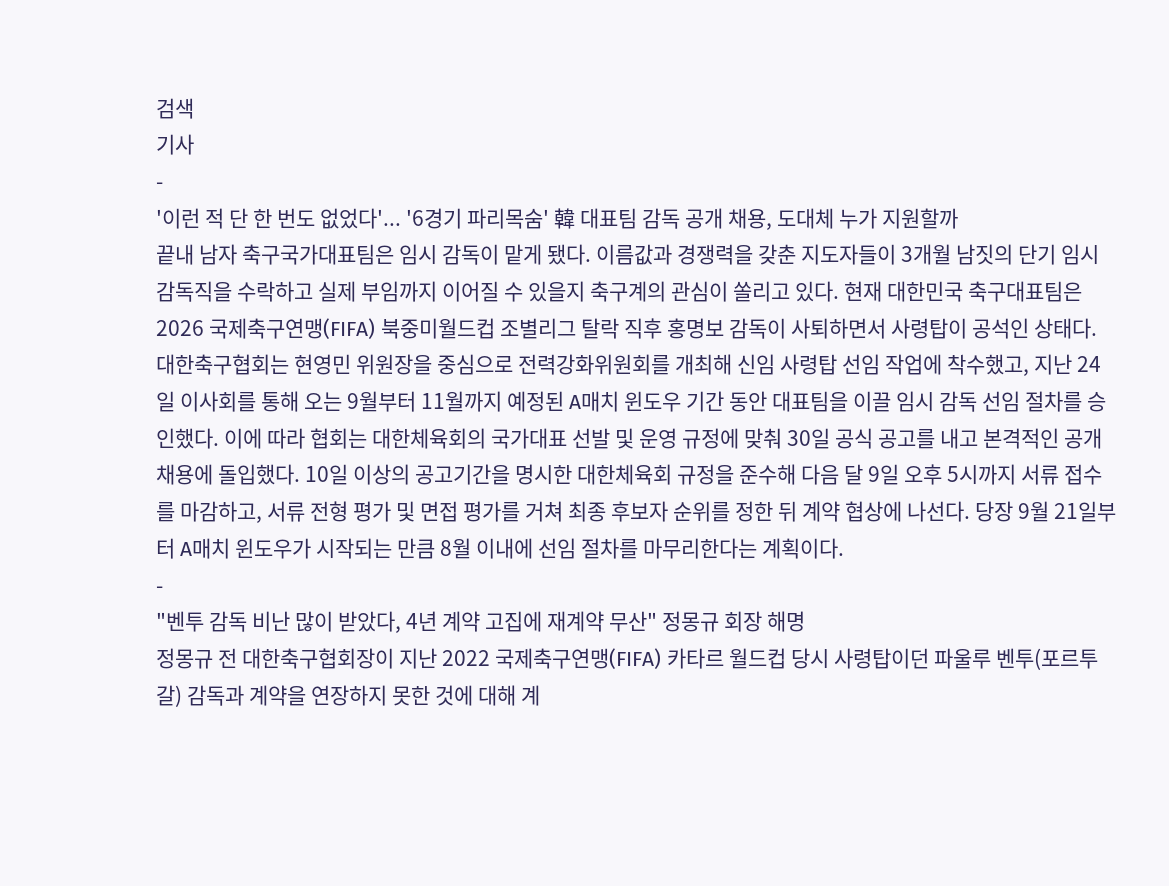검색
기사
-
'이런 적 단 한 번도 없었다'... '6경기 파리목숨' 韓 대표팀 감독 공개 채용, 도대체 누가 지원할까
끝내 남자 축구국가대표팀은 임시 감독이 맡게 됐다. 이름값과 경쟁력을 갖춘 지도자들이 3개월 남짓의 단기 임시 감독직을 수락하고 실제 부임까지 이어질 수 있을지 축구계의 관심이 쏠리고 있다. 현재 대한민국 축구대표팀은 2026 국제축구연맹(FIFA) 북중미월드컵 조별리그 탈락 직후 홍명보 감독이 사퇴하면서 사령탑이 공석인 상태다. 대한축구협회는 현영민 위원장을 중심으로 전력강화위원회를 개최해 신임 사령탑 선임 작업에 착수했고, 지난 24일 이사회를 통해 오는 9월부터 11월까지 예정된 A매치 윈도우 기간 동안 대표팀을 이끌 임시 감독 선임 절차를 승인했다. 이에 따라 협회는 대한체육회의 국가대표 선발 및 운영 규정에 맞춰 30일 공식 공고를 내고 본격적인 공개채용에 돌입했다. 10일 이상의 공고기간을 명시한 대한체육회 규정을 준수해 다음 달 9일 오후 5시까지 서류 접수를 마감하고, 서류 전형 평가 및 면접 평가를 거쳐 최종 후보자 순위를 정한 뒤 계약 협상에 나선다. 당장 9월 21일부터 A매치 윈도우가 시작되는 만큼 8월 이내에 선임 절차를 마무리한다는 계획이다.
-
"벤투 감독 비난 많이 받았다, 4년 계약 고집에 재계약 무산" 정몽규 회장 해명
정몽규 전 대한축구협회장이 지난 2022 국제축구연맹(FIFA) 카타르 월드컵 당시 사령탑이던 파울루 벤투(포르투갈) 감독과 계약을 연장하지 못한 것에 대해 계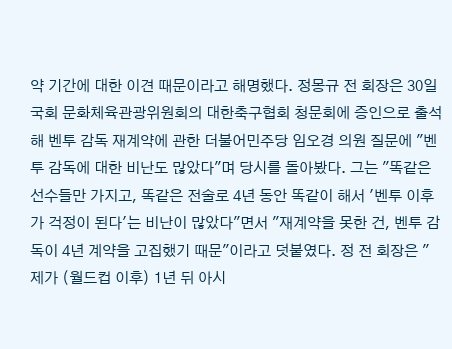약 기간에 대한 이견 때문이라고 해명했다. 정몽규 전 회장은 30일 국회 문화체육관광위원회의 대한축구협회 청문회에 증인으로 출석해 벤투 감독 재계약에 관한 더불어민주당 임오경 의원 질문에 "벤투 감독에 대한 비난도 많았다"며 당시를 돌아봤다. 그는 "똑같은 선수들만 가지고, 똑같은 전술로 4년 동안 똑같이 해서 '벤투 이후가 걱정이 된다'는 비난이 많았다"면서 "재계약을 못한 건, 벤투 감독이 4년 계약을 고집했기 때문"이라고 덧붙였다. 정 전 회장은 "제가 (월드컵 이후) 1년 뒤 아시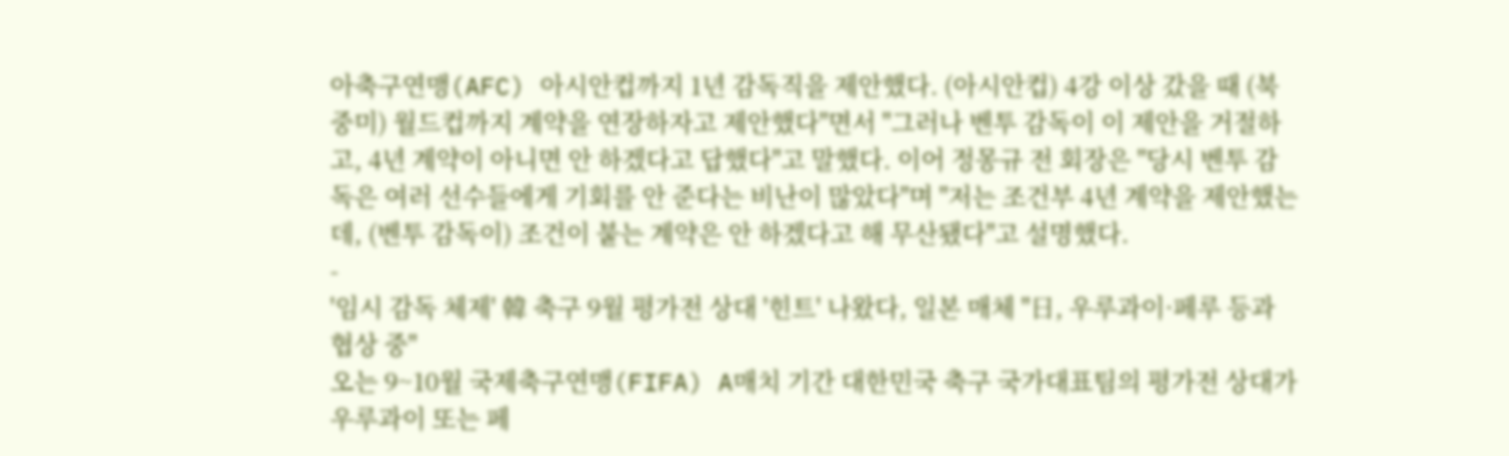아축구연맹(AFC) 아시안컵까지 1년 감독직을 제안했다. (아시안컵) 4강 이상 갔을 때 (북중미) 월드컵까지 계약을 연장하자고 제안했다"면서 "그러나 벤투 감독이 이 제안을 거절하고, 4년 계약이 아니면 안 하겠다고 답했다"고 말했다. 이어 정몽규 전 회장은 "당시 벤투 감독은 여러 선수들에게 기회를 안 준다는 비난이 많았다"며 "저는 조건부 4년 계약을 제안했는데, (벤투 감독이) 조건이 붙는 계약은 안 하겠다고 해 무산됐다"고 설명했다.
-
'임시 감독 체제' 韓 축구 9월 평가전 상대 '힌트' 나왔다, 일본 매체 "日, 우루과이·페루 등과 협상 중"
오는 9~10월 국제축구연맹(FIFA) A매치 기간 대한민국 축구 국가대표팀의 평가전 상대가 우루과이 또는 페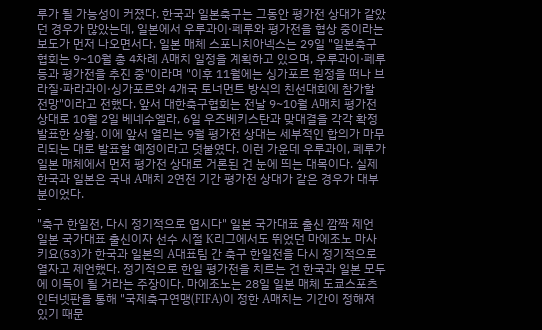루가 될 가능성이 커졌다. 한국과 일본축구는 그동안 평가전 상대가 같았던 경우가 많았는데, 일본에서 우루과이·페루와 평가전을 협상 중이라는 보도가 먼저 나오면서다. 일본 매체 스포니치아넥스는 29일 "일본축구협회는 9~10월 총 4차례 A매치 일정을 계획하고 있으며, 우루과이·페루 등과 평가전을 추진 중"이라며 "이후 11월에는 싱가포르 원정을 떠나 브라질·파라과이·싱가포르와 4개국 토너먼트 방식의 친선대회에 참가할 전망"이라고 전했다. 앞서 대한축구협회는 전날 9~10월 A매치 평가전 상대로 10월 2일 베네수엘라, 6일 우즈베키스탄과 맞대결을 각각 확정 발표한 상황. 이에 앞서 열리는 9월 평가전 상대는 세부적인 합의가 마무리되는 대로 발표할 예정이라고 덧붙였다. 이런 가운데 우루과이, 페루가 일본 매체에서 먼저 평가전 상대로 거론된 건 눈에 띄는 대목이다. 실제 한국과 일본은 국내 A매치 2연전 기간 평가전 상대가 같은 경우가 대부분이었다.
-
"축구 한일전, 다시 정기적으로 엽시다" 일본 국가대표 출신 깜짝 제언
일본 국가대표 출신이자 선수 시절 K리그에서도 뛰었던 마에조노 마사키요(53)가 한국과 일본의 A대표팀 간 축구 한일전을 다시 정기적으로 열자고 제언했다. 정기적으로 한일 평가전을 치르는 건 한국과 일본 모두에 이득이 될 거라는 주장이다. 마에조노는 28일 일본 매체 도쿄스포츠 인터넷판을 통해 "국제축구연맹(FIFA)이 정한 A매치는 기간이 정해져 있기 때문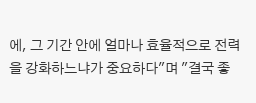에, 그 기간 안에 얼마나 효율적으로 전력을 강화하느냐가 중요하다"며 "결국 좋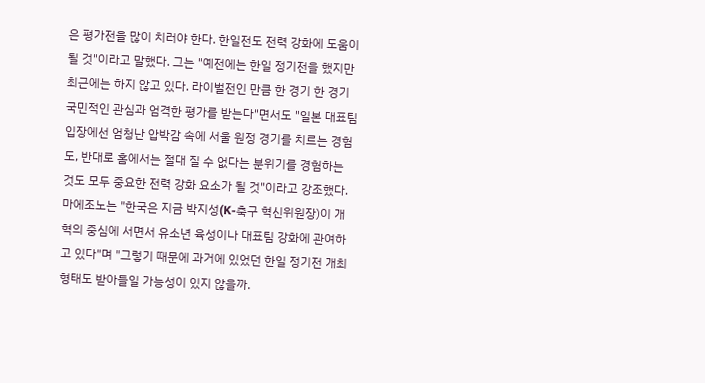은 평가전을 많이 치러야 한다. 한일전도 전력 강화에 도움이 될 것"이라고 말했다. 그는 "예전에는 한일 정기전을 했지만 최근에는 하지 않고 있다. 라이벌전인 만큼 한 경기 한 경기 국민적인 관심과 엄격한 평가를 받는다"면서도 "일본 대표팀 입장에선 엄청난 압박감 속에 서울 원정 경기를 치르는 경험도, 반대로 홈에서는 절대 질 수 없다는 분위기를 경험하는 것도 모두 중요한 전력 강화 요소가 될 것"이라고 강조했다. 마에조노는 "한국은 지금 박지성(K-축구 혁신위원장)이 개혁의 중심에 서면서 유소년 육성이나 대표팀 강화에 관여하고 있다"며 "그렇기 때문에 과거에 있었던 한일 정기전 개최 형태도 받아들일 가능성이 있지 않을까.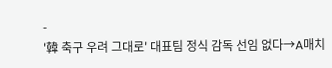-
'韓 축구 우려 그대로' 대표팀 정식 감독 선임 없다→A매치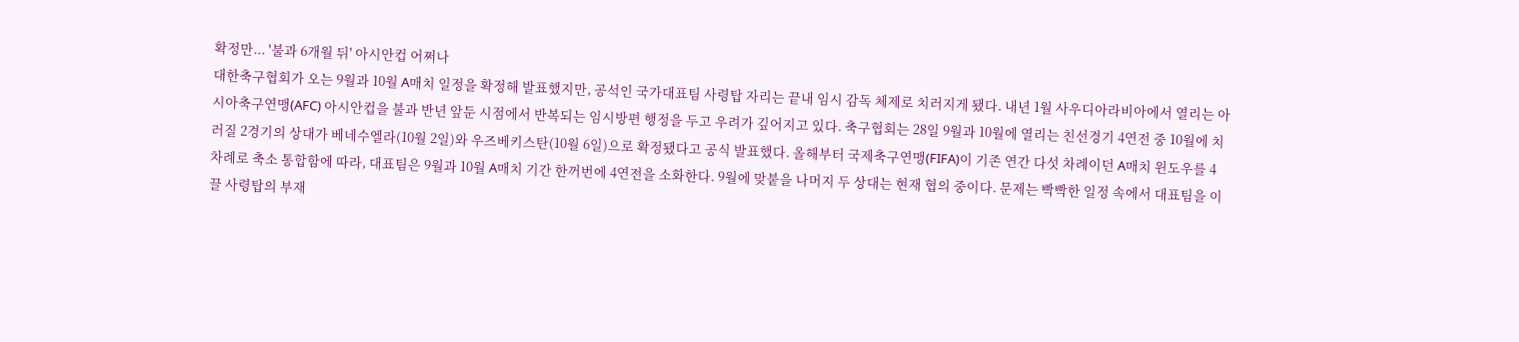확정만... '불과 6개월 뒤' 아시안컵 어쩌나
대한축구협회가 오는 9월과 10월 A매치 일정을 확정해 발표했지만, 공석인 국가대표팀 사령탑 자리는 끝내 임시 감독 체제로 치러지게 됐다. 내년 1월 사우디아라비아에서 열리는 아시아축구연맹(AFC) 아시안컵을 불과 반년 앞둔 시점에서 반복되는 임시방편 행정을 두고 우려가 깊어지고 있다. 축구협회는 28일 9월과 10월에 열리는 친선경기 4연전 중 10월에 치러질 2경기의 상대가 베네수엘라(10월 2일)와 우즈베키스탄(10월 6일)으로 확정됐다고 공식 발표했다. 올해부터 국제축구연맹(FIFA)이 기존 연간 다섯 차례이던 A매치 윈도우를 4차례로 축소 통합함에 따라, 대표팀은 9월과 10월 A매치 기간 한꺼번에 4연전을 소화한다. 9월에 맞붙을 나머지 두 상대는 현재 협의 중이다. 문제는 빡빡한 일정 속에서 대표팀을 이끌 사령탑의 부재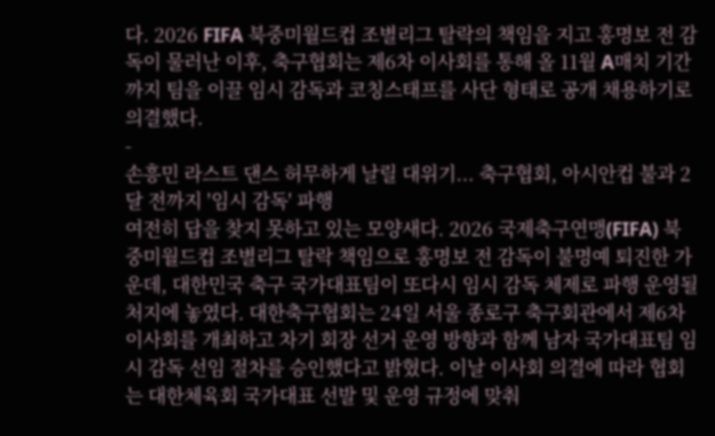다. 2026 FIFA 북중미월드컵 조별리그 탈락의 책임을 지고 홍명보 전 감독이 물러난 이후, 축구협회는 제6차 이사회를 통해 올 11월 A매치 기간까지 팀을 이끌 임시 감독과 코칭스태프를 사단 형태로 공개 채용하기로 의결했다.
-
손흥민 라스트 댄스 허무하게 날릴 대위기... 축구협회, 아시안컵 불과 2달 전까지 '임시 감독' 파행
여전히 답을 찾지 못하고 있는 모양새다. 2026 국제축구연맹(FIFA) 북중미월드컵 조별리그 탈락 책임으로 홍명보 전 감독이 불명예 퇴진한 가운데, 대한민국 축구 국가대표팀이 또다시 임시 감독 체제로 파행 운영될 처지에 놓였다. 대한축구협회는 24일 서울 종로구 축구회관에서 제6차 이사회를 개최하고 차기 회장 선거 운영 방향과 함께 남자 국가대표팀 임시 감독 선임 절차를 승인했다고 밝혔다. 이날 이사회 의결에 따라 협회는 대한체육회 국가대표 선발 및 운영 규정에 맞춰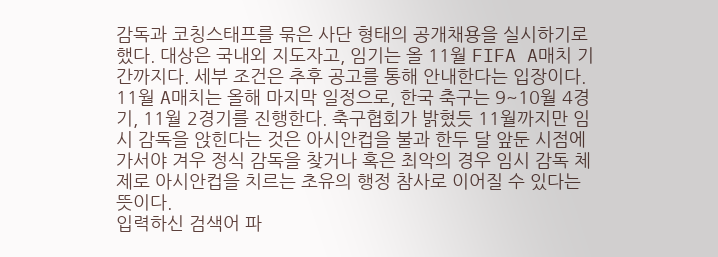감독과 코칭스태프를 묶은 사단 형태의 공개채용을 실시하기로 했다. 대상은 국내외 지도자고, 임기는 올 11월 FIFA A매치 기간까지다. 세부 조건은 추후 공고를 통해 안내한다는 입장이다. 11월 A매치는 올해 마지막 일정으로, 한국 축구는 9~10월 4경기, 11월 2경기를 진행한다. 축구협회가 밝혔듯 11월까지만 임시 감독을 앉힌다는 것은 아시안컵을 불과 한두 달 앞둔 시점에 가서야 겨우 정식 감독을 찾거나 혹은 최악의 경우 임시 감독 체제로 아시안컵을 치르는 초유의 행정 참사로 이어질 수 있다는 뜻이다.
입력하신 검색어 파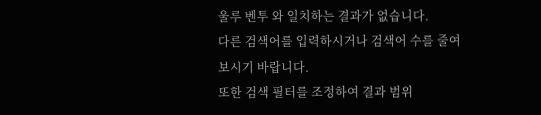울루 벤투 와 일치하는 결과가 없습니다.
다른 검색어를 입력하시거나 검색어 수를 줄여 보시기 바랍니다.
또한 검색 필터를 조정하여 결과 범위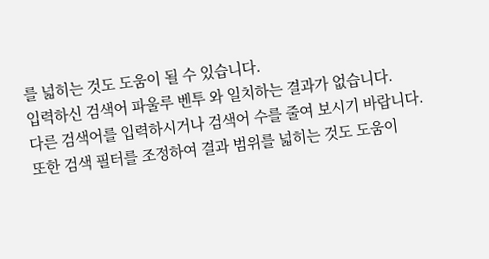를 넓히는 것도 도움이 될 수 있습니다.
입력하신 검색어 파울루 벤투 와 일치하는 결과가 없습니다.
다른 검색어를 입력하시거나 검색어 수를 줄여 보시기 바랍니다.
또한 검색 필터를 조정하여 결과 범위를 넓히는 것도 도움이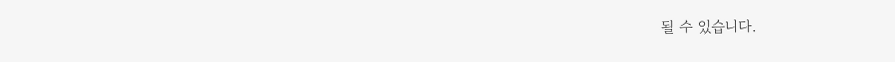될 수 있습니다.